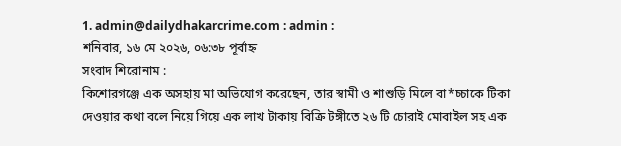1. admin@dailydhakarcrime.com : admin :
শনিবার, ১৬ মে ২০২৬, ০৬:৩৮ পূর্বাহ্ন
সংবাদ শিরোনাম :
কিশোরগঞ্জে ‌এক অসহায় মা অভিযোগ করেছেন, তার স্বামী ও শাশুড়ি মিলে বা*চ্চাকে টিকা দেওয়ার কথা বলে নিয়ে গিয়ে এক লাখ টাকায় বিক্রি টঙ্গীতে ২৬ টি চোরাই মোবাইল সহ এক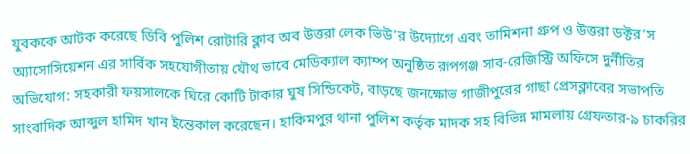যুবককে আটক করেছে ডিবি পুলিশ রোটারি ক্লাব অব উত্তরা লেক ভিউ’র উদ্যোগে এবং তামিশনা গ্রুপ ও উত্তরা ডক্টর’স অ্যাসোসিয়েশন এর সার্বিক সহযোগীতায় যৌথ ভাবে মেডিক্যাল ক্যাম্প অনুষ্ঠিত রূপগঞ্জ সাব-রেজিস্ট্রি অফিসে দুর্নীতির অভিযোগ: সহকারী ফয়সালকে ঘিরে কোটি টাকার ঘুষ সিন্ডিকেট, বাড়ছে জনক্ষোভ গাজীপুরের গাছা প্রেসক্লাবের সভাপতি সাংবাদিক আব্দুল হামিদ খান ইন্তেকাল করেছেন। হাকিমপুর থানা পুলিশ কর্তৃক মাদক সহ বিভিন্ন মামলায় গ্রেফতার-৯ চাকরির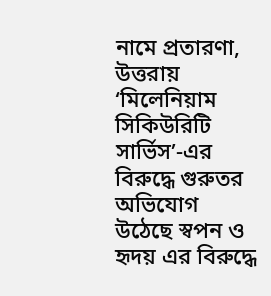নামে প্রতারণা, উত্তরায় ‘মিলেনিয়াম সিকিউরিটি সার্ভিস’-এর বিরুদ্ধে গুরুতর অভিযোগ উঠেছে স্বপন ও হৃদয় এর বিরুদ্ধে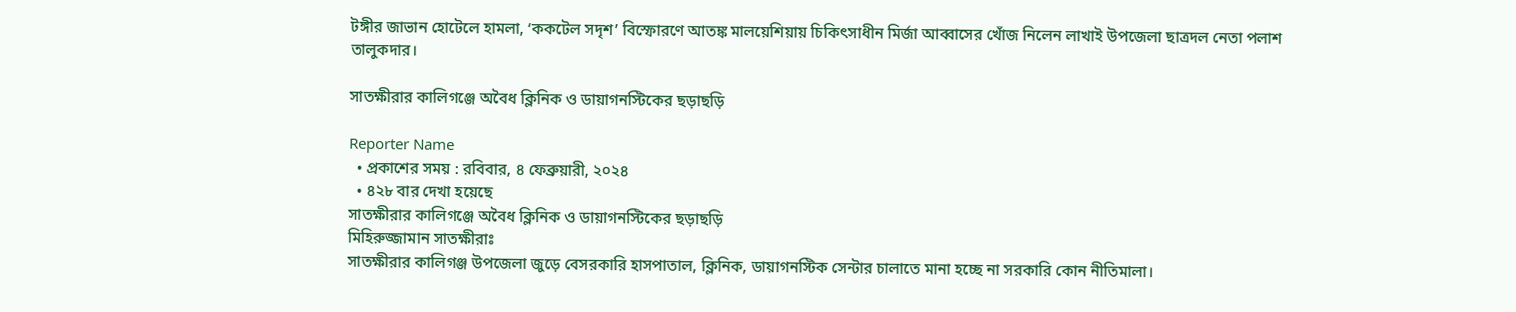টঙ্গীর জাভান হোটেলে হামলা, ‘ককটেল সদৃশ’ বিস্ফোরণে আতঙ্ক মালয়েশিয়ায় চিকিৎসাধীন মির্জা আব্বাসের খোঁজ নিলেন লাখাই উপজেলা ছাত্রদল নেতা পলাশ তালুকদার।

সাতক্ষীরার কালিগঞ্জে অবৈধ ক্লিনিক ও ডায়াগনস্টিকের ছড়াছড়ি

Reporter Name
  • প্রকাশের সময় : রবিবার, ৪ ফেব্রুয়ারী, ২০২৪
  • ৪২৮ বার দেখা হয়েছে
সাতক্ষীরার কালিগঞ্জে অবৈধ ক্লিনিক ও ডায়াগনস্টিকের ছড়াছড়ি
মিহিরুজ্জামান সাতক্ষীরাঃ
সাতক্ষীরার কালিগঞ্জ উপজেলা জুড়ে বেসরকারি হাসপাতাল, ক্লিনিক, ডায়াগনস্টিক সেন্টার চালাতে মানা হচ্ছে না সরকারি কোন নীতিমালা।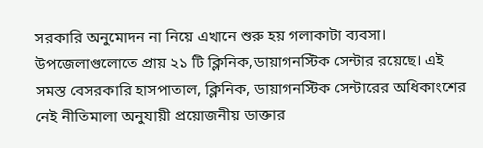সরকারি অনুমোদন না নিয়ে এখানে শুরু হয় গলাকাটা ব্যবসা। উপজেলাগুলোতে প্রায় ২১ টি ক্লিনিক,ডায়াগনস্টিক সেন্টার রয়েছে। এই সমস্ত বেসরকারি হাসপাতাল, ক্লিনিক, ডায়াগনস্টিক সেন্টারের অধিকাংশের নেই নীতিমালা অনুযায়ী প্রয়োজনীয় ডাক্তার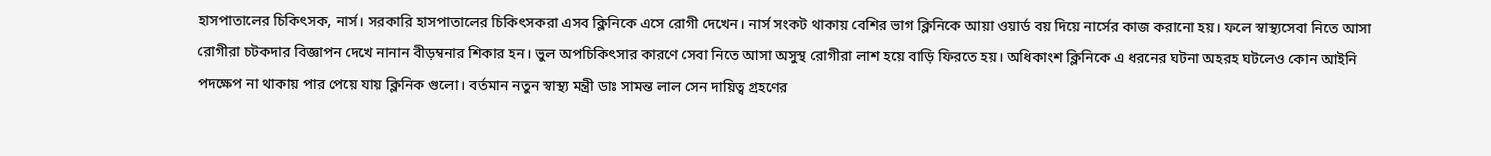হাসপাতালের চিকিৎসক, নার্স। সরকারি হাসপাতালের চিকিৎসকরা এসব ক্লিনিকে এসে রোগী দেখেন। নার্স সংকট থাকায় বেশির ভাগ ক্লিনিকে আয়া ওয়ার্ড বয় দিয়ে নার্সের কাজ করানো হয়। ফলে স্বাস্থ্যসেবা নিতে আসা রোগীরা চটকদার বিজ্ঞাপন দেখে নানান বীড়ম্বনার শিকার হন। ভুল অপচিকিৎসার কারণে সেবা নিতে আসা অসুস্থ রোগীরা লাশ হয়ে বাড়ি ফিরতে হয়। অধিকাংশ ক্লিনিকে এ ধরনের ঘটনা অহরহ ঘটলেও কোন আইনি পদক্ষেপ না থাকায় পার পেয়ে যায় ক্লিনিক গুলো। বর্তমান নতুন স্বাস্থ্য মন্ত্রী ডাঃ সামন্ত লাল সেন দায়িত্ব গ্রহণের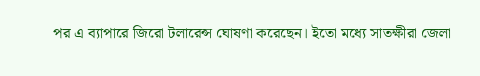পর এ ব্যাপারে জিরো টলারেন্স ঘোষণা করেছেন। ইতো মধ্যে সাতক্ষীরা জেলা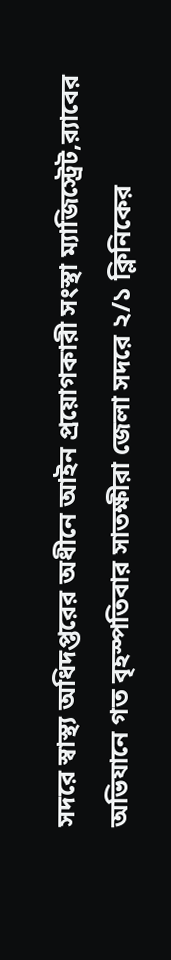সদরে স্বাস্থ্য অধিদপ্তরের অধীনে আইন প্রয়োগকারী সংস্থা ম্যাজিস্ট্রেট,র‍্যাবের অভিযানে গত বৃহস্পতিবার সাতক্ষীরা জেলা সদরে ২/১ ক্লিনিকের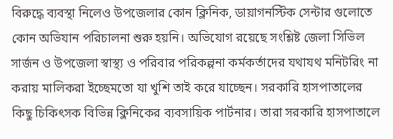বিরুদ্ধে ব্যবস্থা নিলেও উপজেলার কোন ক্লিনিক, ডায়াগনস্টিক সেন্টার গুলোতে কোন অভিযান পরিচালনা শুরু হয়নি। অভিযোগ রয়েছে সংশ্লিষ্ট জেলা সিভিল সার্জন ও উপজেলা স্বাস্থ্য ও পরিবার পরিকল্পনা কর্মকর্তাদের যথাযথ মনিটরিং না করায় মালিকরা ইচ্ছেমতো যা খুশি তাই করে যাচ্ছেন। সরকারি হাসপাতালের কিছু চিকিৎসক বিভিন্ন ক্লিনিকের ব্যবসায়িক পার্টনার। তারা সরকারি হাসপাতালে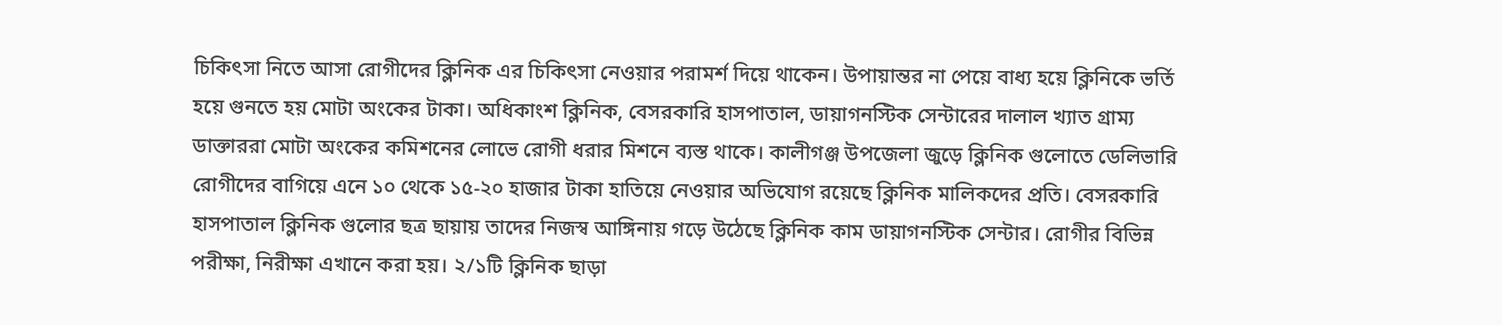চিকিৎসা নিতে আসা রোগীদের ক্লিনিক এর চিকিৎসা নেওয়ার পরামর্শ দিয়ে থাকেন। উপায়ান্তর না পেয়ে বাধ্য হয়ে ক্লিনিকে ভর্তি হয়ে গুনতে হয় মোটা অংকের টাকা। অধিকাংশ ক্লিনিক, বেসরকারি হাসপাতাল, ডায়াগনস্টিক সেন্টারের দালাল খ্যাত গ্রাম্য ডাক্তাররা মোটা অংকের কমিশনের লোভে রোগী ধরার মিশনে ব্যস্ত থাকে। কালীগঞ্জ উপজেলা জুড়ে ক্লিনিক গুলোতে ডেলিভারি রোগীদের বাগিয়ে এনে ১০ থেকে ১৫-২০ হাজার টাকা হাতিয়ে নেওয়ার অভিযোগ রয়েছে ক্লিনিক মালিকদের প্রতি। বেসরকারি হাসপাতাল ক্লিনিক গুলোর ছত্র ছায়ায় তাদের নিজস্ব আঙ্গিনায় গড়ে উঠেছে ক্লিনিক কাম ডায়াগনস্টিক সেন্টার। রোগীর বিভিন্ন পরীক্ষা, নিরীক্ষা এখানে করা হয়। ২/১টি ক্লিনিক ছাড়া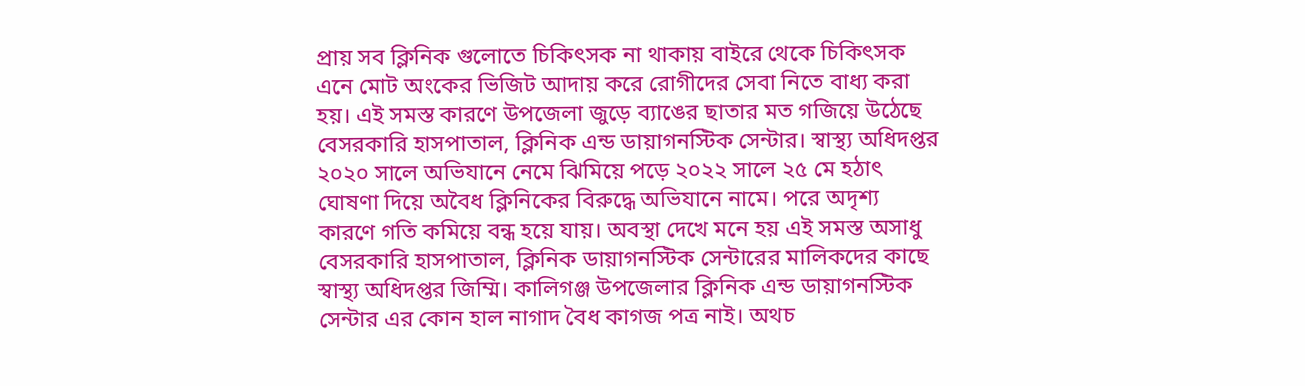প্রায় সব ক্লিনিক গুলোতে চিকিৎসক না থাকায় বাইরে থেকে চিকিৎসক এনে মোট অংকের ভিজিট আদায় করে রোগীদের সেবা নিতে বাধ্য করা হয়। এই সমস্ত কারণে উপজেলা জুড়ে ব্যাঙের ছাতার মত গজিয়ে উঠেছে বেসরকারি হাসপাতাল, ক্লিনিক এন্ড ডায়াগনস্টিক সেন্টার। স্বাস্থ্য অধিদপ্তর ২০২০ সালে অভিযানে নেমে ঝিমিয়ে পড়ে ২০২২ সালে ২৫ মে হঠাৎ ঘোষণা দিয়ে অবৈধ ক্লিনিকের বিরুদ্ধে অভিযানে নামে। পরে অদৃশ্য কারণে গতি কমিয়ে বন্ধ হয়ে যায়। অবস্থা দেখে মনে হয় এই সমস্ত অসাধু বেসরকারি হাসপাতাল, ক্লিনিক ডায়াগনস্টিক সেন্টারের মালিকদের কাছে স্বাস্থ্য অধিদপ্তর জিম্মি। কালিগঞ্জ উপজেলার ক্লিনিক এন্ড ডায়াগনস্টিক সেন্টার এর কোন হাল নাগাদ বৈধ কাগজ পত্র নাই। অথচ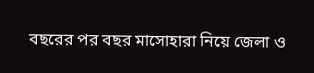বছরের পর বছর মাসোহারা নিয়ে জেলা ও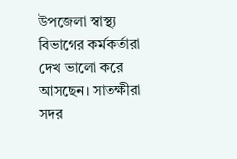উপজেলা স্বাস্থ্য বিভাগের কর্মকর্তারা দেখ ভালো করে আসছেন। সাতক্ষীরা সদর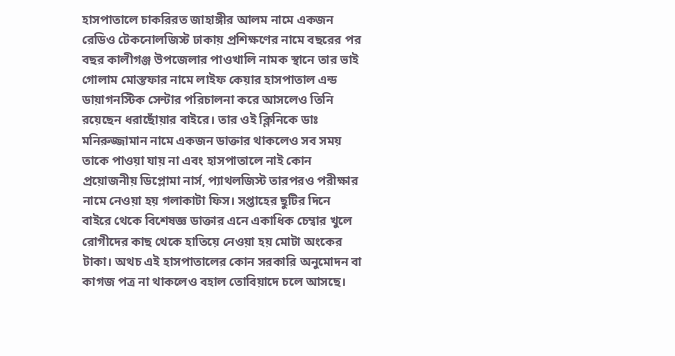হাসপাতালে চাকরিরত জাহাঙ্গীর আলম নামে একজন রেডিও টেকনোলজিস্ট ঢাকায় প্রশিক্ষণের নামে বছরের পর বছর কালীগঞ্জ উপজেলার পাওখালি নামক স্থানে তার ভাই গোলাম মোস্তফার নামে লাইফ কেয়ার হাসপাতাল এন্ড ডায়াগনস্টিক সেন্টার পরিচালনা করে আসলেও তিনি রয়েছেন ধরাছোঁয়ার বাইরে। তার ওই ক্লিনিকে ডাঃ মনিরুজ্জামান নামে একজন ডাক্তার থাকলেও সব সময় তাকে পাওয়া যায় না এবং হাসপাতালে নাই কোন প্রয়োজনীয় ডিপ্লোমা নার্স, প্যাথলজিস্ট তারপরও পরীক্ষার নামে নেওয়া হয় গলাকাটা ফিস। সপ্তাহের ছুটির দিনে বাইরে থেকে বিশেষজ্ঞ ডাক্তার এনে একাধিক চেম্বার খুলে রোগীদের কাছ থেকে হাতিয়ে নেওয়া হয় মোটা অংকের টাকা। অথচ এই হাসপাতালের কোন সরকারি অনুমোদন বা কাগজ পত্র না থাকলেও বহাল তোবিয়াদে চলে আসছে।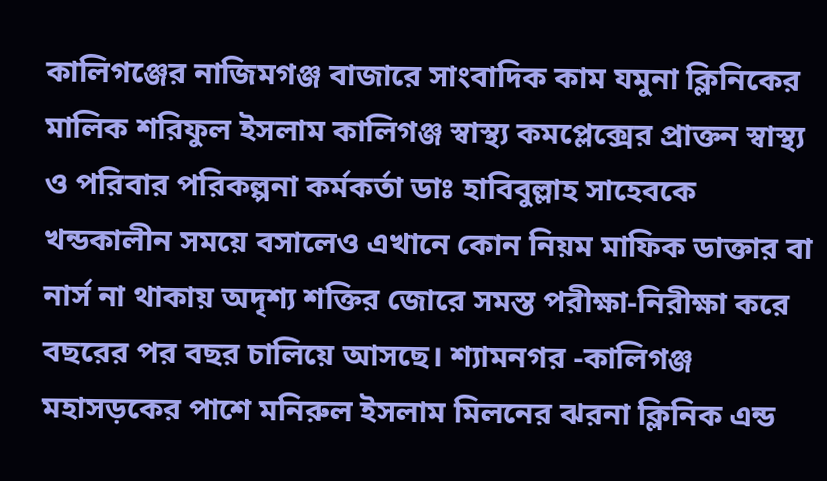কালিগঞ্জের নাজিমগঞ্জ বাজারে সাংবাদিক কাম যমুনা ক্লিনিকের মালিক শরিফুল ইসলাম কালিগঞ্জ স্বাস্থ্য কমপ্লেক্সের প্রাক্তন স্বাস্থ্য ও পরিবার পরিকল্পনা কর্মকর্তা ডাঃ হাবিবুল্লাহ সাহেবকে খন্ডকালীন সময়ে বসালেও এখানে কোন নিয়ম মাফিক ডাক্তার বা নার্স না থাকায় অদৃশ্য শক্তির জোরে সমস্ত পরীক্ষা-নিরীক্ষা করে বছরের পর বছর চালিয়ে আসছে। শ্যামনগর -কালিগঞ্জ মহাসড়কের পাশে মনিরুল ইসলাম মিলনের ঝরনা ক্লিনিক এন্ড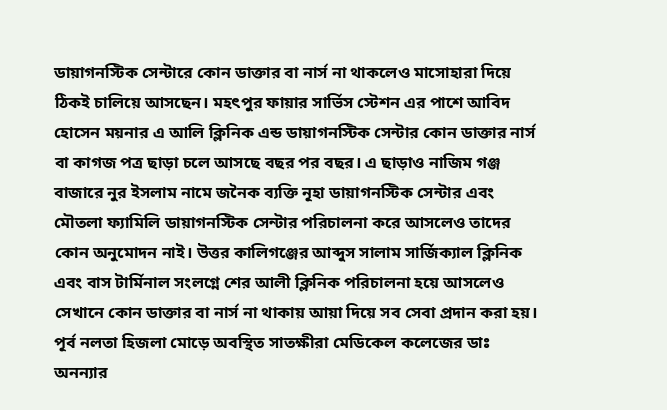ডায়াগনস্টিক সেন্টারে কোন ডাক্তার বা নার্স না থাকলেও মাসোহারা দিয়ে ঠিকই চালিয়ে আসছেন। মহৎপুর ফায়ার সার্ভিস স্টেশন এর পাশে আবিদ হোসেন ময়নার এ আলি ক্লিনিক এন্ড ডায়াগনস্টিক সেন্টার কোন ডাক্তার নার্স বা কাগজ পত্র ছাড়া চলে আসছে বছর পর বছর। এ ছাড়াও নাজিম গঞ্জ বাজারে নুর ইসলাম নামে জনৈক ব্যক্তি নূহা ডায়াগনস্টিক সেন্টার এবং মৌতলা ফ্যামিলি ডায়াগনস্টিক সেন্টার পরিচালনা করে আসলেও তাদের কোন অনুমোদন নাই। উত্তর কালিগঞ্জের আব্দুস সালাম সার্জিক্যাল ক্লিনিক এবং বাস টার্মিনাল সংলগ্নে শের আলী ক্লিনিক পরিচালনা হয়ে আসলেও সেখানে কোন ডাক্তার বা নার্স না থাকায় আয়া দিয়ে সব সেবা প্রদান করা হয়। পূর্ব নলতা হিজলা মোড়ে অবস্থিত সাতক্ষীরা মেডিকেল কলেজের ডাঃ অনন্যার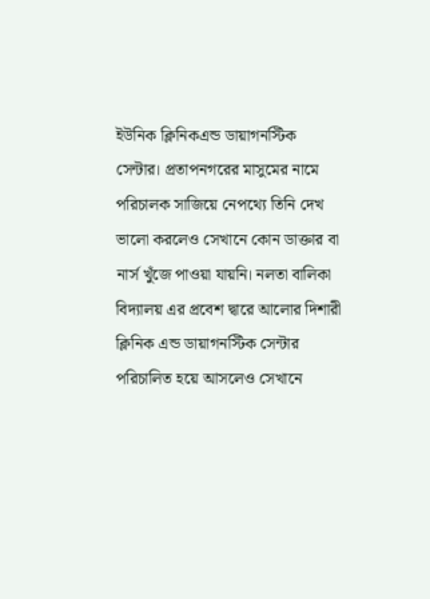ইউনিক ক্লিনিকএন্ড ডায়াগনস্টিক সেন্টার। প্রতাপনগরের মাসুমের নামে পরিচালক সাজিয়ে নেপথ্যে তিনি দেখ ভালো করলেও সেখানে কোন ডাক্তার বা নার্স খুঁজে পাওয়া যায়নি। নলতা বালিকা বিদ্যালয় এর প্রবেশ দ্বারে আলোর দিশারী ক্লিনিক এন্ড ডায়াগনস্টিক সেন্টার পরিচালিত হয়ে আসলেও সেখানে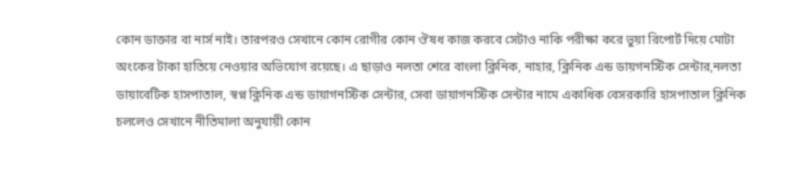কোন ডাক্তার বা নার্স নাই। তারপরও সেখানে কোন রোগীর কোন ঔষধ কাজ করবে সেটাও নাকি পরীক্ষা করে ভুয়া রিপোর্ট দিয়ে মোটা অংকের টাকা হাতিয়ে নেওয়ার অভিযোগ রয়েছে। এ ছাড়াও নলতা শেরে বাংলা ক্লিনিক, নাহার, ক্লিনিক এন্ড ডায়গনস্টিক সেন্টার,নলতা ডায়াবেটিক হাসপাতাল, স্বপ্ন ক্লিনিক এন্ড ডায়াগনস্টিক সেন্টার, সেবা ডায়াগনস্টিক সেন্টার নামে একাধিক বেসরকারি হাসপাতাল ক্লিনিক চললেও সেখানে নীতিমালা অনুযায়ী কোন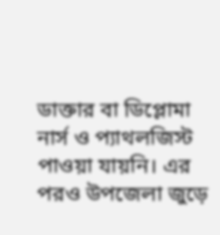ডাক্তার বা ডিপ্লোমা নার্স ও প্যাথলজিস্ট পাওয়া যায়নি। এর পরও উপজেলা জুড়ে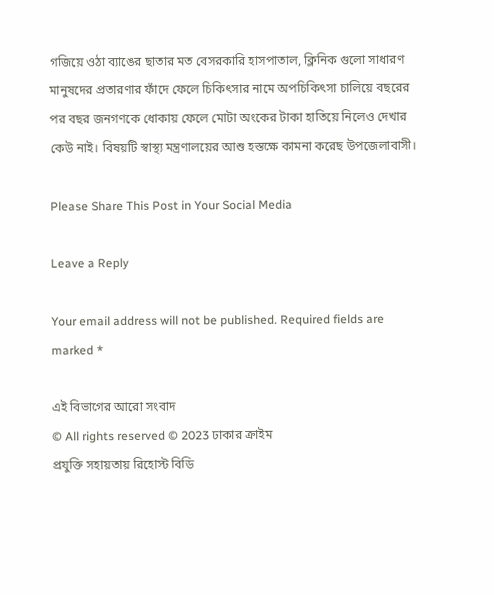গজিয়ে ওঠা ব্যাঙের ছাতার মত বেসরকারি হাসপাতাল, ক্লিনিক গুলো সাধারণ মানুষদের প্রতারণার ফাঁদে ফেলে চিকিৎসার নামে অপচিকিৎসা চালিয়ে বছরের পর বছর জনগণকে ধোকায় ফেলে মোটা অংকের টাকা হাতিয়ে নিলেও দেখার কেউ নাই। বিষয়টি স্বাস্থ্য মন্ত্রণালয়ের আশু হস্তক্ষে কামনা করেছ উপজেলাবাসী।

Please Share This Post in Your Social Media

Leave a Reply

Your email address will not be published. Required fields are marked *

এই বিভাগের আরো সংবাদ
© All rights reserved © 2023 ঢাকার ক্রাইম
প্রযুক্তি সহায়তায় রিহোস্ট বিডি